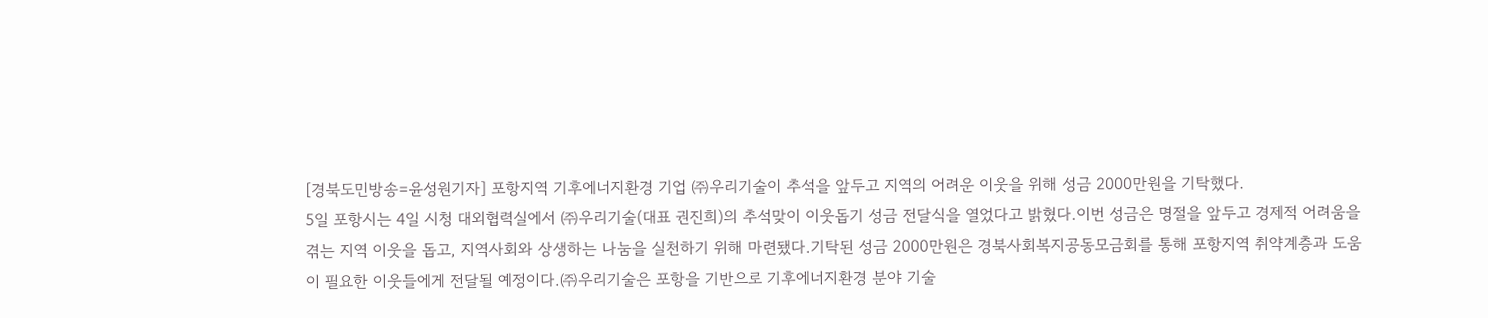[경북도민방송=윤성원기자] 포항지역 기후에너지환경 기업 ㈜우리기술이 추석을 앞두고 지역의 어려운 이웃을 위해 성금 2000만원을 기탁했다.
5일 포항시는 4일 시청 대외협력실에서 ㈜우리기술(대표 권진희)의 추석맞이 이웃돕기 성금 전달식을 열었다고 밝혔다.이번 성금은 명절을 앞두고 경제적 어려움을 겪는 지역 이웃을 돕고, 지역사회와 상생하는 나눔을 실천하기 위해 마련됐다.기탁된 성금 2000만원은 경북사회복지공동모금회를 통해 포항지역 취약계층과 도움이 필요한 이웃들에게 전달될 예정이다.㈜우리기술은 포항을 기반으로 기후에너지환경 분야 기술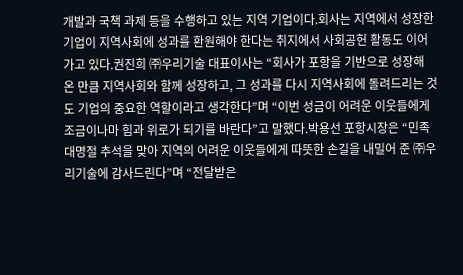개발과 국책 과제 등을 수행하고 있는 지역 기업이다.회사는 지역에서 성장한 기업이 지역사회에 성과를 환원해야 한다는 취지에서 사회공헌 활동도 이어가고 있다.권진희 ㈜우리기술 대표이사는 “회사가 포항을 기반으로 성장해 온 만큼 지역사회와 함께 성장하고, 그 성과를 다시 지역사회에 돌려드리는 것도 기업의 중요한 역할이라고 생각한다”며 “이번 성금이 어려운 이웃들에게 조금이나마 힘과 위로가 되기를 바란다”고 말했다.박용선 포항시장은 “민족 대명절 추석을 맞아 지역의 어려운 이웃들에게 따뜻한 손길을 내밀어 준 ㈜우리기술에 감사드린다”며 “전달받은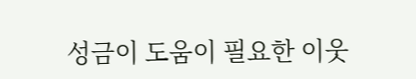성금이 도움이 필요한 이웃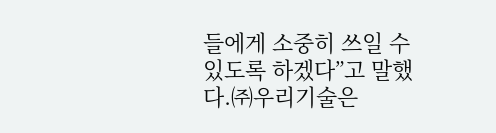들에게 소중히 쓰일 수 있도록 하겠다”고 말했다.㈜우리기술은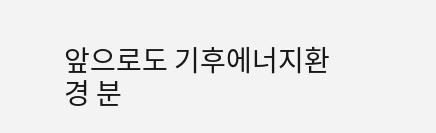앞으로도 기후에너지환경 분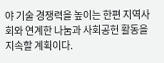야 기술 경쟁력을 높이는 한편 지역사회와 연계한 나눔과 사회공헌 활동을 지속할 계획이다.